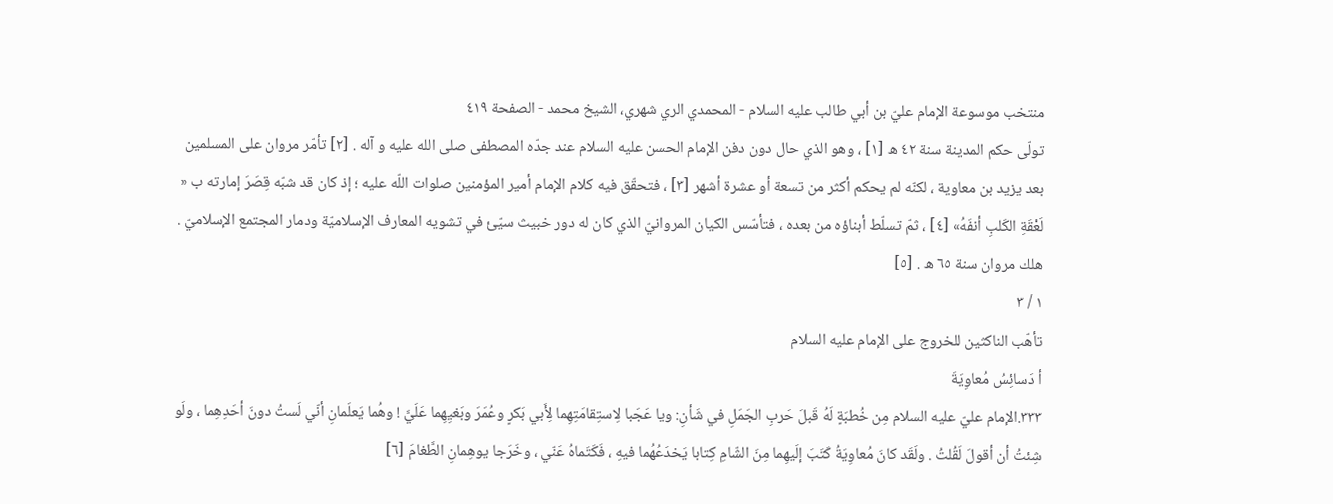منتخب موسوعة الإمام عليّ بن أبي طالب عليه السلام - المحمدي الري شهري، الشيخ محمد - الصفحة ٤١٩
تولّى حكم المدينة سنة ٤٢ ه [١] ، وهو الذي حال دون دفن الإمام الحسن عليه السلام عند جدّه المصطفى صلى الله عليه و آله . [٢] تأمّر مروان على المسلمين بعد يزيد بن معاوية ، لكنّه لم يحكم أكثر من تسعة أو عشرة أشهر [٣] ، فتحقّق فيه كلام الإمام أمير المؤمنين صلوات اللّه عليه ؛ إذ كان قد شبّه قِصَرَ إمارته ب « لَعْقَةِ الكَلبِ أنفَهُ» [٤] ، ثمّ تسلّط أبناؤه من بعده ، فتأسّس الكيان المروانيّ الذي كان له دور خبيث سيّئ في تشويه المعارف الإسلاميّة ودمار المجتمع الإسلاميّ . هلك مروان سنة ٦٥ ه . [٥]
١ / ٣
تأهّب الناكثين للخروج على الإمام عليه السلام
أ دَسائِسُ مُعاوِيَةَ
٣٣٣.الإمام عليّ عليه السلام مِن خُطبَةٍ لَهُ قَبلَ حَربِ الجَمَلِ في شَأنِ: ويا عَجَبا لِاستِقامَتِهِما لِأَبي بَكرٍ وعُمَرَ وبَغيِهِما عَلَيَّ ! وهُما يَعلَمانِ أنّي لَستُ دونَ أحَدِهِما ، ولَو شِئتُ أن أقولَ لَقُلتُ . ولَقَد كانَ مُعاوِيَةُ كَتَبَ إلَيهِما مِنَ الشّامِ كِتابا يَخدَعُهُما فيهِ ، فَكَتَماهُ عَنّي ، وخَرَجا يوهِمانِ الطَّغامَ [٦]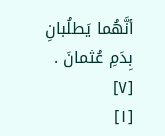أنَّهُما يَطلُبانِ بِدَمِ عُثمانَ . [٧]
[١]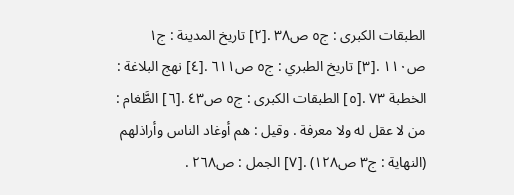الطبقات الكبرى : ج٥ ص٣٨ .[٢] تاريخ المدينة : ج١ ص١١٠ .[٣] تاريخ الطبري : ج٥ ص٦١١ .[٤] نهج البلاغة : الخطبة ٧٣ .[٥] الطبقات الكبرى : ج٥ ص٤٣ .[٦] الطَّغام : من لا عقل له ولا معرفة . وقيل : هم أوغاد الناس وأراذلهم (النهاية : ج٣ ص١٢٨) .[٧] الجمل : ص٢٦٨ .